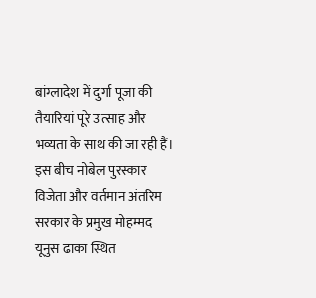बांग्लादेश में दुर्गा पूजा की तैयारियां पूरे उत्साह और भव्यता के साथ की जा रही हैं। इस बीच नोबेल पुरस्कार विजेता और वर्तमान अंतरिम सरकार के प्रमुख मोहम्मद यूनुस ढाका स्थित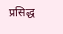प्रसिद्ध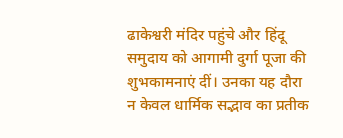ढाकेश्वरी मंदिर पहुंचे और हिंदू समुदाय को आगामी दुर्गा पूजा की शुभकामनाएं दीं। उनका यह दौरा न केवल धार्मिक सद्भाव का प्रतीक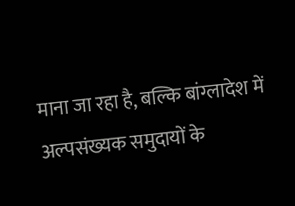माना जा रहा है, बल्कि बांग्लादेश में अल्पसंख्यक समुदायों के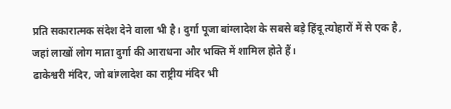प्रति सकारात्मक संदेश देने वाला भी है। दुर्गा पूजा बांग्लादेश के सबसे बड़े हिंदू त्योहारों में से एक है, जहां लाखों लोग माता दुर्गा की आराधना और भक्ति में शामिल होते हैं।
ढाकेश्वरी मंदिर, जो बांग्लादेश का राष्ट्रीय मंदिर भी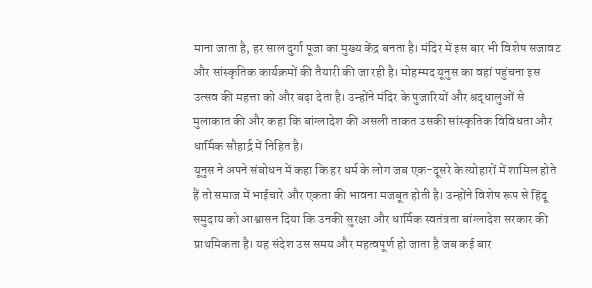माना जाता है, हर साल दुर्गा पूजा का मुख्य केंद्र बनता है। मंदिर में इस बार भी विशेष सजावट और सांस्कृतिक कार्यक्रमों की तैयारी की जा रही है। मोहम्मद यूनुस का वहां पहुंचना इस उत्सव की महत्ता को और बढ़ा देता है। उन्होंने मंदिर के पुजारियों और श्रद्धालुओं से मुलाकात की और कहा कि बांग्लादेश की असली ताकत उसकी सांस्कृतिक विविधता और धार्मिक सौहार्द्र में निहित है।
यूनुस ने अपने संबोधन में कहा कि हर धर्म के लोग जब एक-दूसरे के त्योहारों में शामिल होते हैं तो समाज में भाईचारे और एकता की भावना मजबूत होती है। उन्होंने विशेष रूप से हिंदू समुदाय को आश्वासन दिया कि उनकी सुरक्षा और धार्मिक स्वतंत्रता बांग्लादेश सरकार की प्राथमिकता है। यह संदेश उस समय और महत्वपूर्ण हो जाता है जब कई बार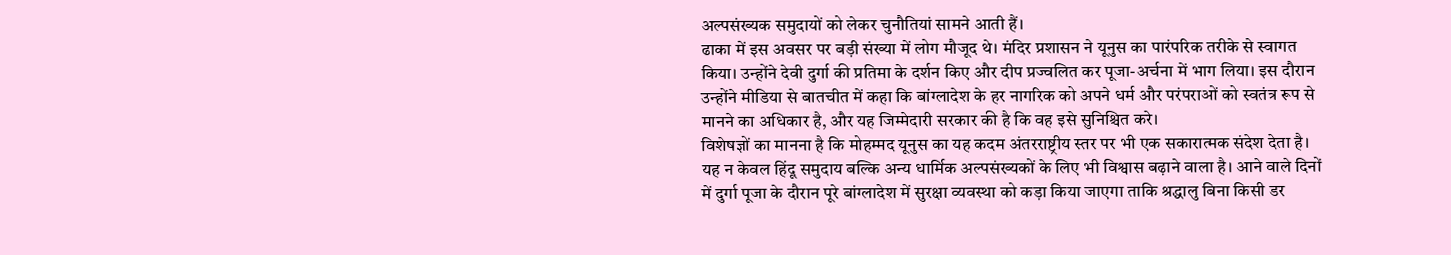अल्पसंख्यक समुदायों को लेकर चुनौतियां सामने आती हैं।
ढाका में इस अवसर पर बड़ी संख्या में लोग मौजूद थे। मंदिर प्रशासन ने यूनुस का पारंपरिक तरीके से स्वागत किया। उन्होंने देवी दुर्गा की प्रतिमा के दर्शन किए और दीप प्रज्वलित कर पूजा-अर्चना में भाग लिया। इस दौरान उन्होंने मीडिया से बातचीत में कहा कि बांग्लादेश के हर नागरिक को अपने धर्म और परंपराओं को स्वतंत्र रूप से मानने का अधिकार है, और यह जिम्मेदारी सरकार की है कि वह इसे सुनिश्चित करे।
विशेषज्ञों का मानना है कि मोहम्मद यूनुस का यह कदम अंतरराष्ट्रीय स्तर पर भी एक सकारात्मक संदेश देता है। यह न केवल हिंदू समुदाय बल्कि अन्य धार्मिक अल्पसंख्यकों के लिए भी विश्वास बढ़ाने वाला है। आने वाले दिनों में दुर्गा पूजा के दौरान पूरे बांग्लादेश में सुरक्षा व्यवस्था को कड़ा किया जाएगा ताकि श्रद्धालु बिना किसी डर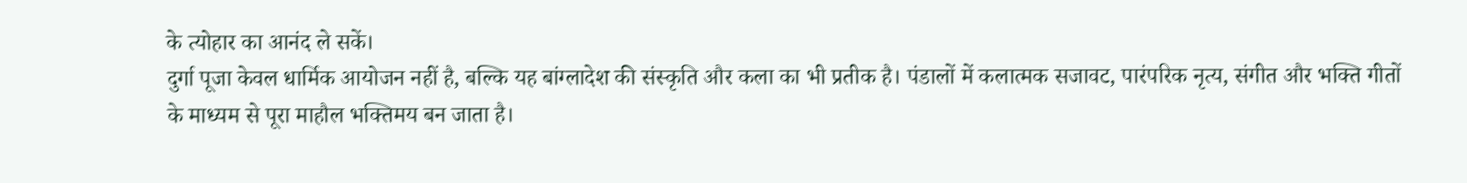के त्योहार का आनंद ले सकें।
दुर्गा पूजा केवल धार्मिक आयोजन नहीं है, बल्कि यह बांग्लादेश की संस्कृति और कला का भी प्रतीक है। पंडालों में कलात्मक सजावट, पारंपरिक नृत्य, संगीत और भक्ति गीतों के माध्यम से पूरा माहौल भक्तिमय बन जाता है।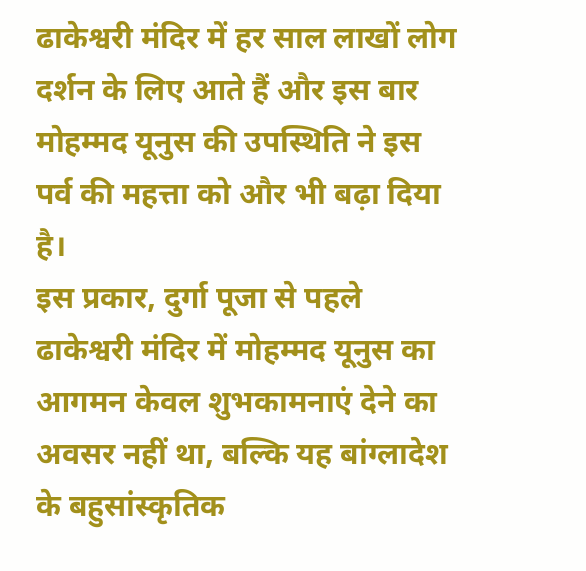ढाकेश्वरी मंदिर में हर साल लाखों लोग दर्शन के लिए आते हैं और इस बार मोहम्मद यूनुस की उपस्थिति ने इस पर्व की महत्ता को और भी बढ़ा दिया है।
इस प्रकार, दुर्गा पूजा से पहले ढाकेश्वरी मंदिर में मोहम्मद यूनुस का आगमन केवल शुभकामनाएं देने का अवसर नहीं था, बल्कि यह बांग्लादेश के बहुसांस्कृतिक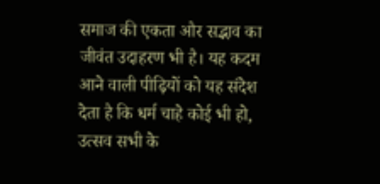समाज की एकता और सद्भाव का जीवंत उदाहरण भी है। यह कदम आने वाली पीढ़ियों को यह संदेश देता है कि धर्म चाहे कोई भी हो, उत्सव सभी के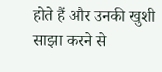होते हैं और उनकी खुशी साझा करने से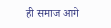ही समाज आगे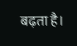बढ़ता है।